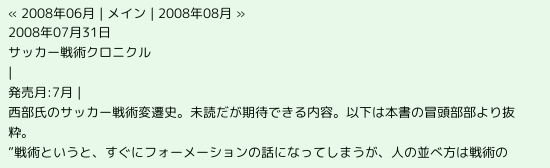« 2008年06月 | メイン | 2008年08月 »
2008年07月31日
サッカー戦術クロニクル
|
発売月:7月 |
西部氏のサッカー戦術変遷史。未読だが期待できる内容。以下は本書の冒頭部部より抜粋。
”戦術というと、すぐにフォーメーションの話になってしまうが、人の並べ方は戦術の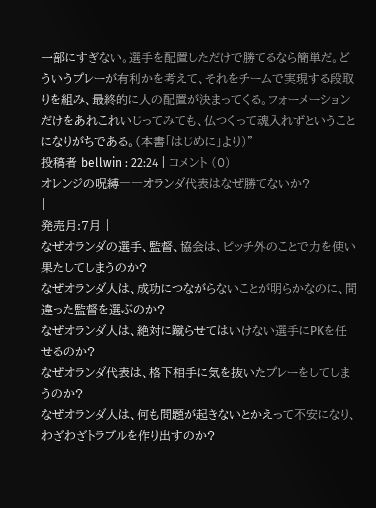一部にすぎない。選手を配置しただけで勝てるなら簡単だ。どういうプレーが有利かを考えて、それをチームで実現する段取りを組み、最終的に人の配置が決まってくる。フォーメーションだけをあれこれいじってみても、仏つくって魂入れずということになりがちである。(本書「はじめに」より)”
投稿者 bellwin : 22:24 | コメント (0)
オレンジの呪縛――オランダ代表はなぜ勝てないか?
|
発売月:7月 |
なぜオランダの選手、監督、協会は、ピッチ外のことで力を使い果たしてしまうのか?
なぜオランダ人は、成功につながらないことが明らかなのに、間違った監督を選ぶのか?
なぜオランダ人は、絶対に蹴らせてはいけない選手にPKを任せるのか?
なぜオランダ代表は、格下相手に気を抜いたプレーをしてしまうのか?
なぜオランダ人は、何も問題が起きないとかえって不安になり、わざわざトラブルを作り出すのか?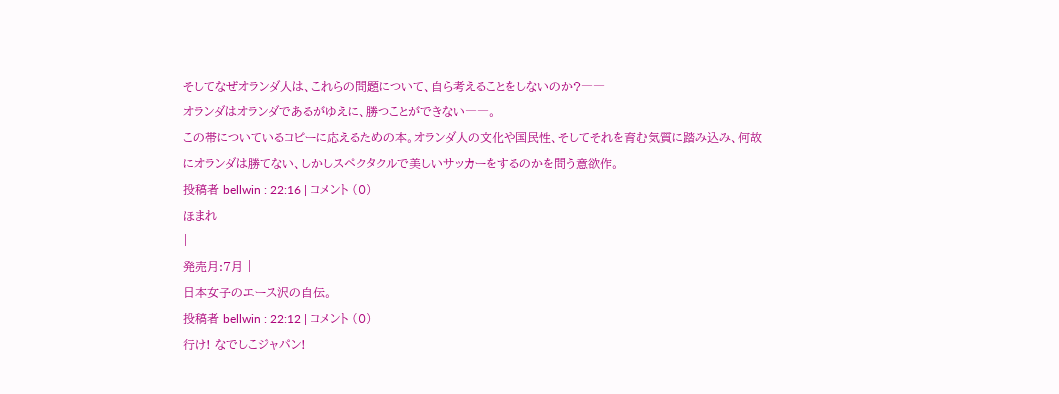そしてなぜオランダ人は、これらの問題について、自ら考えることをしないのか?――
オランダはオランダであるがゆえに、勝つことができない――。
この帯についているコピーに応えるための本。オランダ人の文化や国民性、そしてそれを育む気質に踏み込み、何故にオランダは勝てない、しかしスペクタクルで美しいサッカーをするのかを問う意欲作。
投稿者 bellwin : 22:16 | コメント (0)
ほまれ
|
発売月:7月 |
日本女子のエース沢の自伝。
投稿者 bellwin : 22:12 | コメント (0)
行け! なでしこジャパン!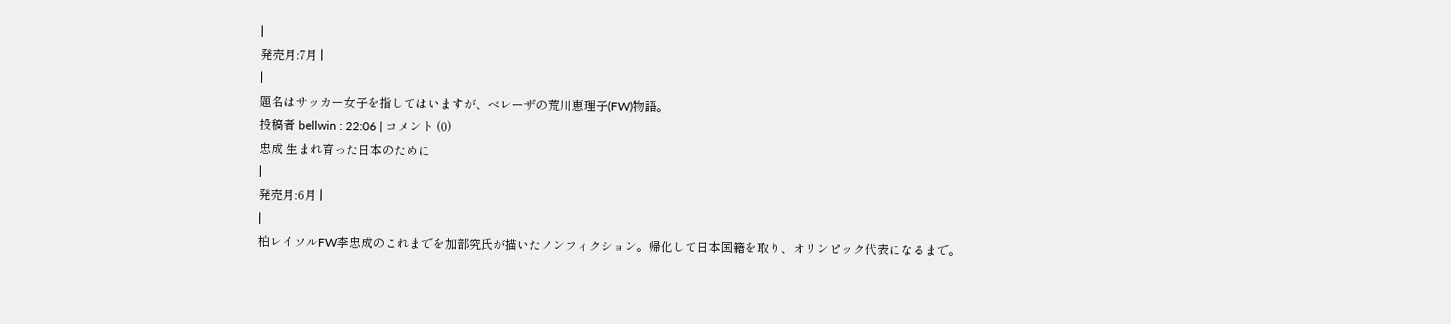|
発売月:7月 |
|
題名はサッカー女子を指してはいますが、ベレーザの荒川恵理子(FW)物語。
投稿者 bellwin : 22:06 | コメント (0)
忠成 生まれ育った日本のために
|
発売月:6月 |
|
柏レイソルFW李忠成のこれまでを加部究氏が描いたノンフィクション。帰化して日本国籍を取り、オリンピック代表になるまで。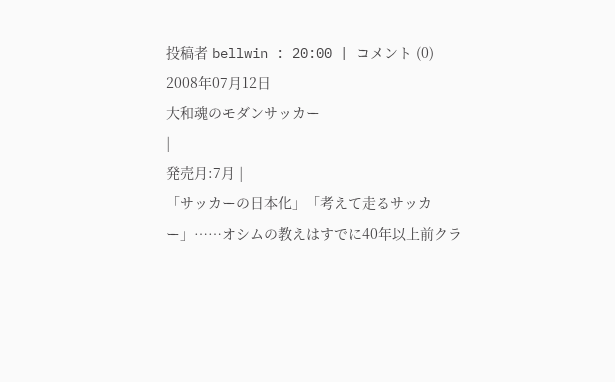投稿者 bellwin : 20:00 | コメント (0)
2008年07月12日
大和魂のモダンサッカー
|
発売月:7月 |
「サッカーの日本化」「考えて走るサッカー」……オシムの教えはすでに40年以上前クラ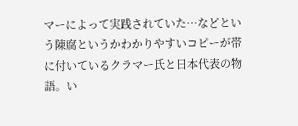マーによって実践されていた…などという陳腐というかわかりやすいコピーが帯に付いているクラマー氏と日本代表の物語。い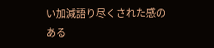い加減語り尽くされた感のある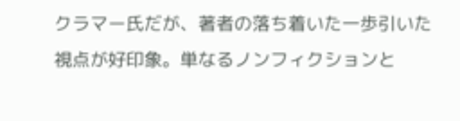クラマー氏だが、著者の落ち着いた一歩引いた視点が好印象。単なるノンフィクションと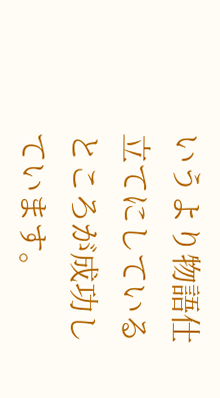いうより物語仕立てにしているところが成功しています。